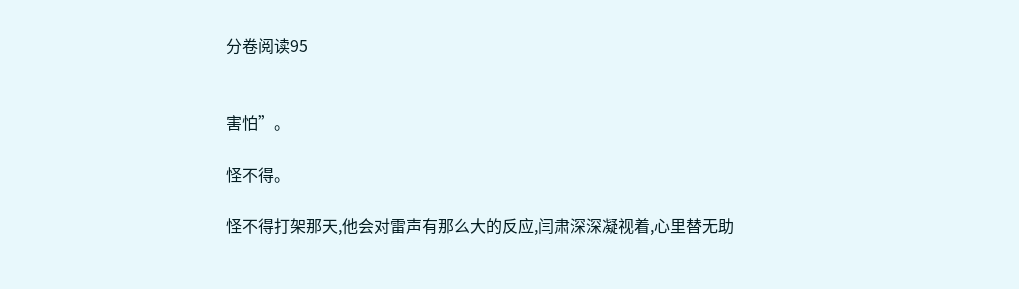分卷阅读95


害怕”。

怪不得。

怪不得打架那天,他会对雷声有那么大的反应,闫肃深深凝视着,心里替无助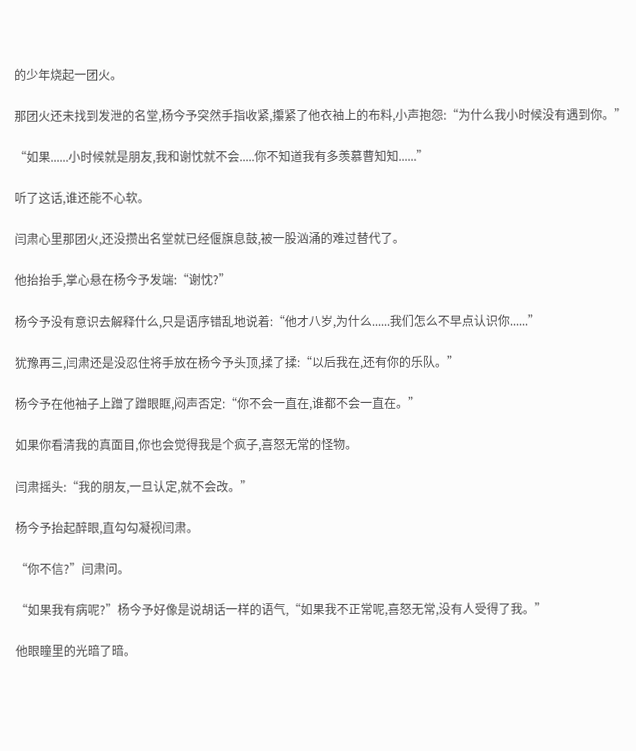的少年烧起一团火。

那团火还未找到发泄的名堂,杨今予突然手指收紧,攥紧了他衣袖上的布料,小声抱怨:“为什么我小时候没有遇到你。”

“如果......小时候就是朋友,我和谢忱就不会.....你不知道我有多羡慕曹知知......”

听了这话,谁还能不心软。

闫肃心里那团火,还没攒出名堂就已经偃旗息鼓,被一股汹涌的难过替代了。

他抬抬手,掌心悬在杨今予发端:“谢忱?”

杨今予没有意识去解释什么,只是语序错乱地说着:“他才八岁,为什么......我们怎么不早点认识你......”

犹豫再三,闫肃还是没忍住将手放在杨今予头顶,揉了揉:“以后我在,还有你的乐队。”

杨今予在他袖子上蹭了蹭眼眶,闷声否定:“你不会一直在,谁都不会一直在。”

如果你看清我的真面目,你也会觉得我是个疯子,喜怒无常的怪物。

闫肃摇头:“我的朋友,一旦认定,就不会改。”

杨今予抬起醉眼,直勾勾凝视闫肃。

“你不信?”闫肃问。

“如果我有病呢?”杨今予好像是说胡话一样的语气,“如果我不正常呢,喜怒无常,没有人受得了我。”

他眼瞳里的光暗了暗。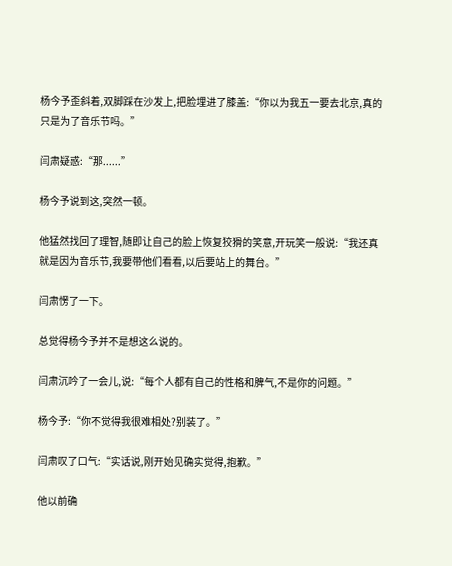杨今予歪斜着,双脚踩在沙发上,把脸埋进了膝盖:“你以为我五一要去北京,真的只是为了音乐节吗。”

闫肃疑惑:“那......”

杨今予说到这,突然一顿。

他猛然找回了理智,随即让自己的脸上恢复狡猾的笑意,开玩笑一般说:“我还真就是因为音乐节,我要带他们看看,以后要站上的舞台。”

闫肃愣了一下。

总觉得杨今予并不是想这么说的。

闫肃沉吟了一会儿,说:“每个人都有自己的性格和脾气,不是你的问题。”

杨今予:“你不觉得我很难相处?别装了。”

闫肃叹了口气:“实话说,刚开始见确实觉得,抱歉。”

他以前确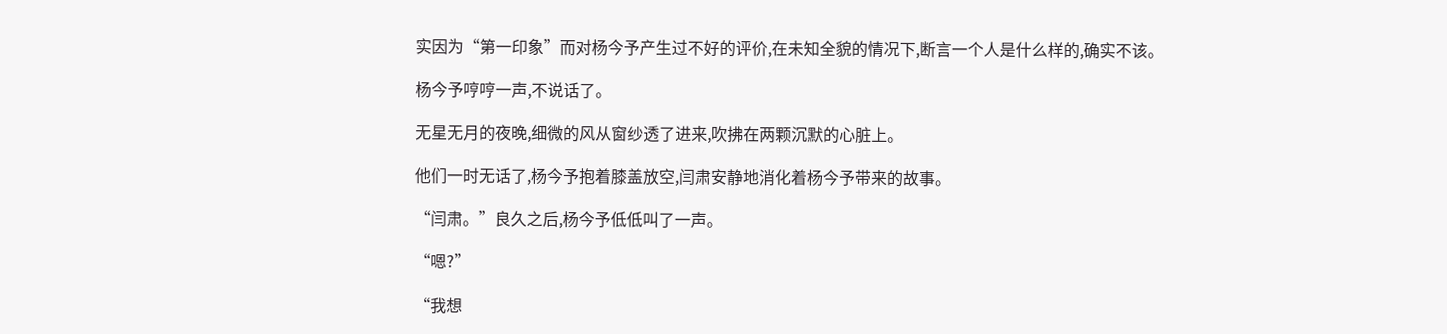实因为“第一印象”而对杨今予产生过不好的评价,在未知全貌的情况下,断言一个人是什么样的,确实不该。

杨今予哼哼一声,不说话了。

无星无月的夜晚,细微的风从窗纱透了进来,吹拂在两颗沉默的心脏上。

他们一时无话了,杨今予抱着膝盖放空,闫肃安静地消化着杨今予带来的故事。

“闫肃。”良久之后,杨今予低低叫了一声。

“嗯?”

“我想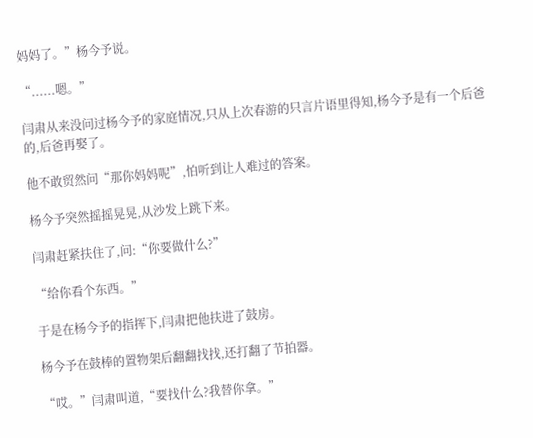妈妈了。”杨今予说。

“......嗯。”

闫肃从来没问过杨今予的家庭情况,只从上次春游的只言片语里得知,杨今予是有一个后爸的,后爸再娶了。

他不敢贸然问“那你妈妈呢”,怕听到让人难过的答案。

杨今予突然摇摇晃晃,从沙发上跳下来。

闫肃赶紧扶住了,问:“你要做什么?”

“给你看个东西。”

于是在杨今予的指挥下,闫肃把他扶进了鼓房。

杨今予在鼓棒的置物架后翻翻找找,还打翻了节拍器。

“哎。”闫肃叫道,“要找什么?我替你拿。”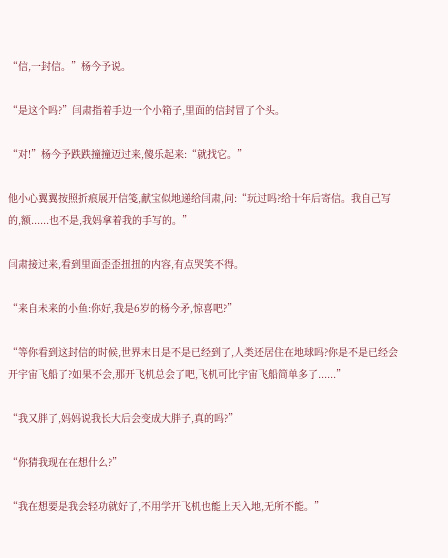“信,一封信。”杨今予说。

“是这个吗?”闫肃指着手边一个小箱子,里面的信封冒了个头。

“对!”杨今予跌跌撞撞迈过来,傻乐起来:“就找它。”

他小心翼翼按照折痕展开信笺,献宝似地递给闫肃,问:“玩过吗?给十年后寄信。我自己写的,额......也不是,我妈拿着我的手写的。”

闫肃接过来,看到里面歪歪扭扭的内容,有点哭笑不得。

“来自未来的小鱼:你好,我是6岁的杨今矛,惊喜吧?”

“等你看到这封信的时候,世界末日是不是已经到了,人类还居住在地球吗?你是不是已经会开宇宙飞船了?如果不会,那开飞机总会了吧,飞机可比宇宙飞船简单多了......”

“我又胖了,妈妈说我长大后会变成大胖子,真的吗?”

“你猜我现在在想什么?”

“我在想要是我会轻功就好了,不用学开飞机也能上天入地,无所不能。”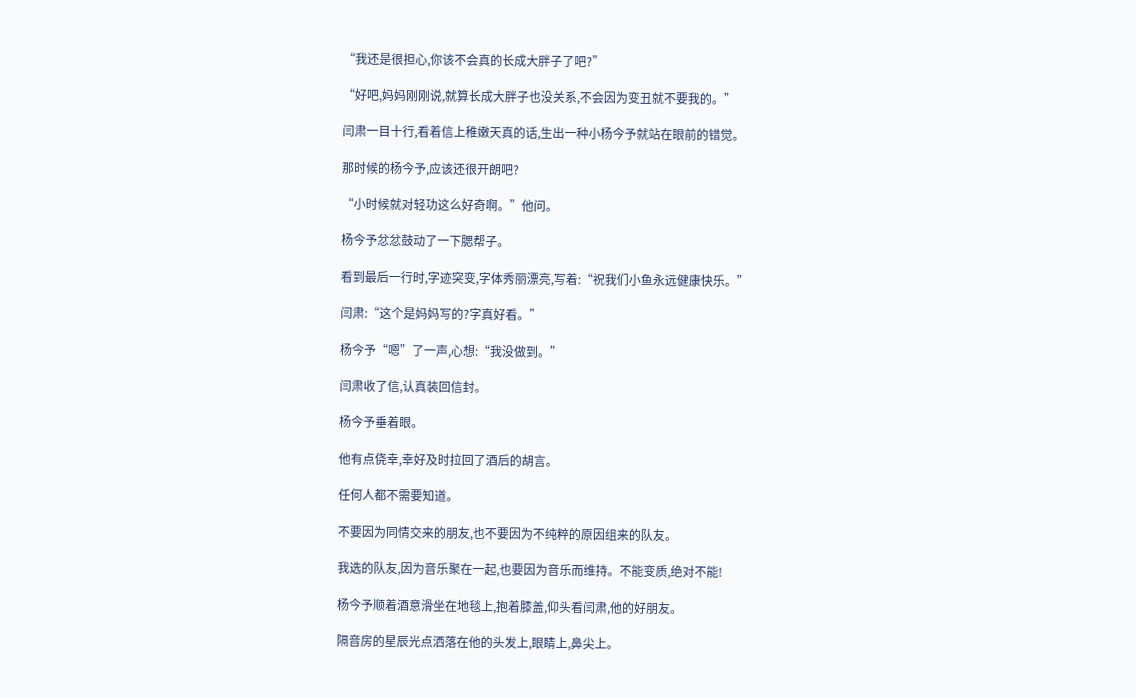“我还是很担心,你该不会真的长成大胖子了吧?”

“好吧,妈妈刚刚说,就算长成大胖子也没关系,不会因为变丑就不要我的。”

闫肃一目十行,看着信上稚嫩天真的话,生出一种小杨今予就站在眼前的错觉。

那时候的杨今予,应该还很开朗吧?

“小时候就对轻功这么好奇啊。”他问。

杨今予忿忿鼓动了一下腮帮子。

看到最后一行时,字迹突变,字体秀丽漂亮,写着:“祝我们小鱼永远健康快乐。”

闫肃:“这个是妈妈写的?字真好看。”

杨今予“嗯”了一声,心想:“我没做到。”

闫肃收了信,认真装回信封。

杨今予垂着眼。

他有点侥幸,幸好及时拉回了酒后的胡言。

任何人都不需要知道。

不要因为同情交来的朋友,也不要因为不纯粹的原因组来的队友。

我选的队友,因为音乐聚在一起,也要因为音乐而维持。不能变质,绝对不能!

杨今予顺着酒意滑坐在地毯上,抱着膝盖,仰头看闫肃,他的好朋友。

隔音房的星辰光点洒落在他的头发上,眼睛上,鼻尖上。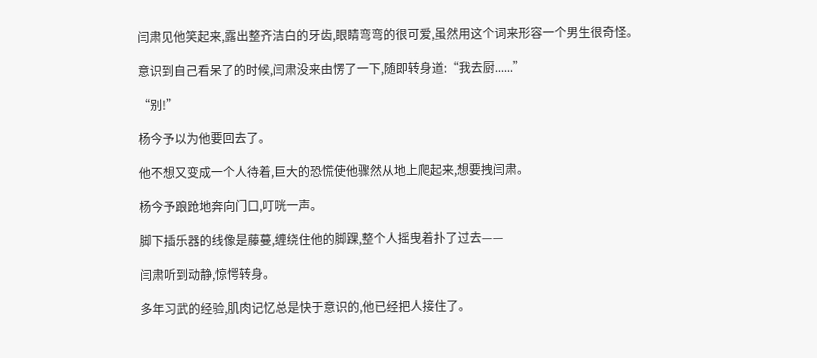闫肃见他笑起来,露出整齐洁白的牙齿,眼睛弯弯的很可爱,虽然用这个词来形容一个男生很奇怪。

意识到自己看呆了的时候,闫肃没来由愣了一下,随即转身道:“我去厨......”

“别!”

杨今予以为他要回去了。

他不想又变成一个人待着,巨大的恐慌使他骤然从地上爬起来,想要拽闫肃。

杨今予踉跄地奔向门口,叮咣一声。

脚下插乐器的线像是藤蔓,缠绕住他的脚踝,整个人摇曳着扑了过去——

闫肃听到动静,惊愕转身。

多年习武的经验,肌肉记忆总是快于意识的,他已经把人接住了。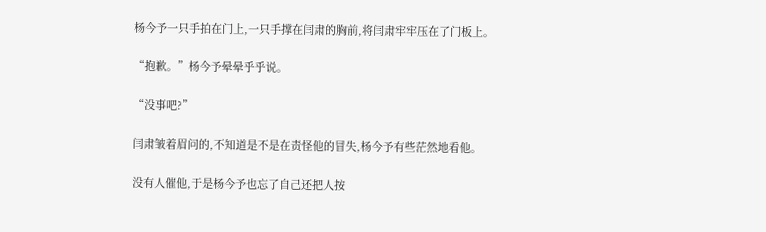杨今予一只手拍在门上,一只手撑在闫肃的胸前,将闫肃牢牢压在了门板上。

“抱歉。”杨今予晕晕乎乎说。

“没事吧?”

闫肃皱着眉问的,不知道是不是在责怪他的冒失,杨今予有些茫然地看他。

没有人催他,于是杨今予也忘了自己还把人按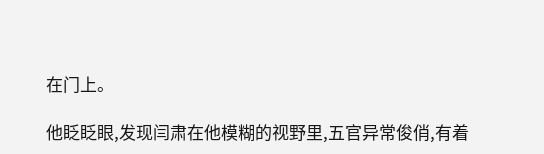在门上。

他眨眨眼,发现闫肃在他模糊的视野里,五官异常俊俏,有着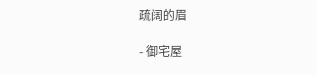疏阔的眉

- 御宅屋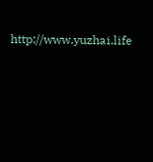http://www.yuzhai.life